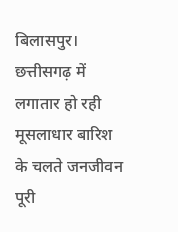बिलासपुर। छत्तीसगढ़ में लगातार हो रही मूसलाधार बारिश के चलते जनजीवन पूरी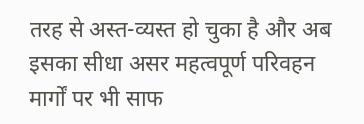तरह से अस्त-व्यस्त हो चुका है और अब इसका सीधा असर महत्वपूर्ण परिवहन मार्गों पर भी साफ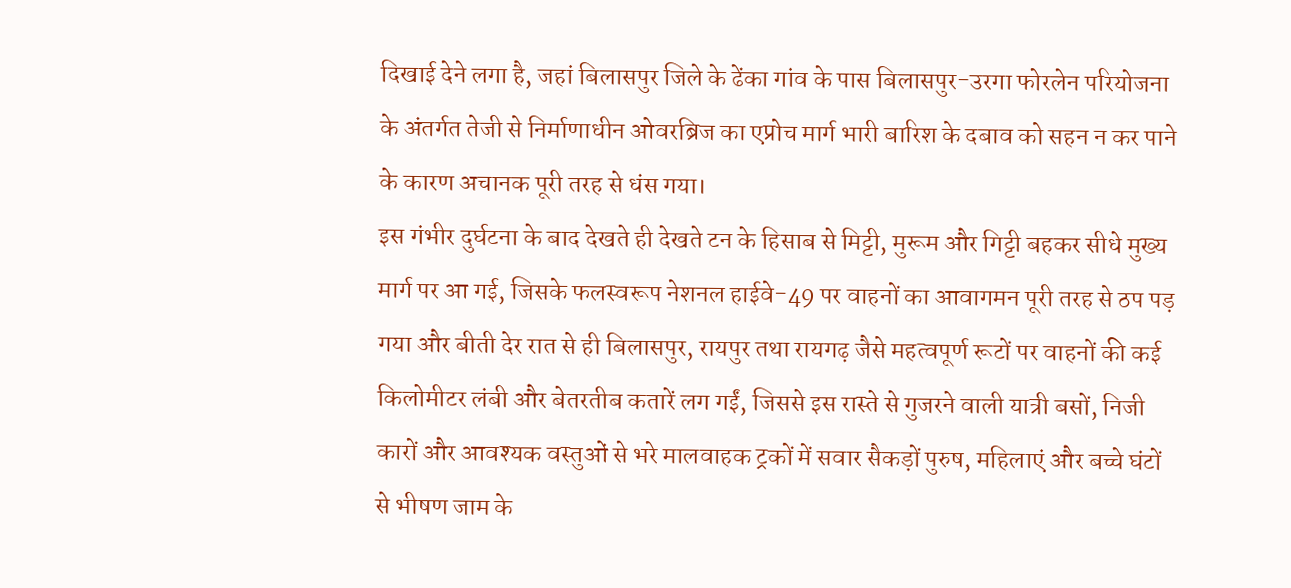दिखाई देने लगा है, जहां बिलासपुर जिले के ढेंका गांव के पास बिलासपुर-उरगा फोरलेन परियोजना के अंतर्गत तेजी से निर्माणाधीन ओवरब्रिज का एप्रोच मार्ग भारी बारिश के दबाव को सहन न कर पाने के कारण अचानक पूरी तरह से धंस गया।
इस गंभीर दुर्घटना के बाद देखते ही देखते टन के हिसाब से मिट्टी, मुरूम और गिट्टी बहकर सीधे मुख्य मार्ग पर आ गई, जिसके फलस्वरूप नेशनल हाईवे-49 पर वाहनों का आवागमन पूरी तरह से ठप पड़ गया और बीती देर रात से ही बिलासपुर, रायपुर तथा रायगढ़ जैसे महत्वपूर्ण रूटों पर वाहनों की कई किलोमीटर लंबी और बेतरतीब कतारें लग गईं, जिससे इस रास्ते से गुजरने वाली यात्री बसों, निजी कारों और आवश्यक वस्तुओं से भरे मालवाहक ट्रकों में सवार सैकड़ों पुरुष, महिलाएं और बच्चे घंटों से भीषण जाम के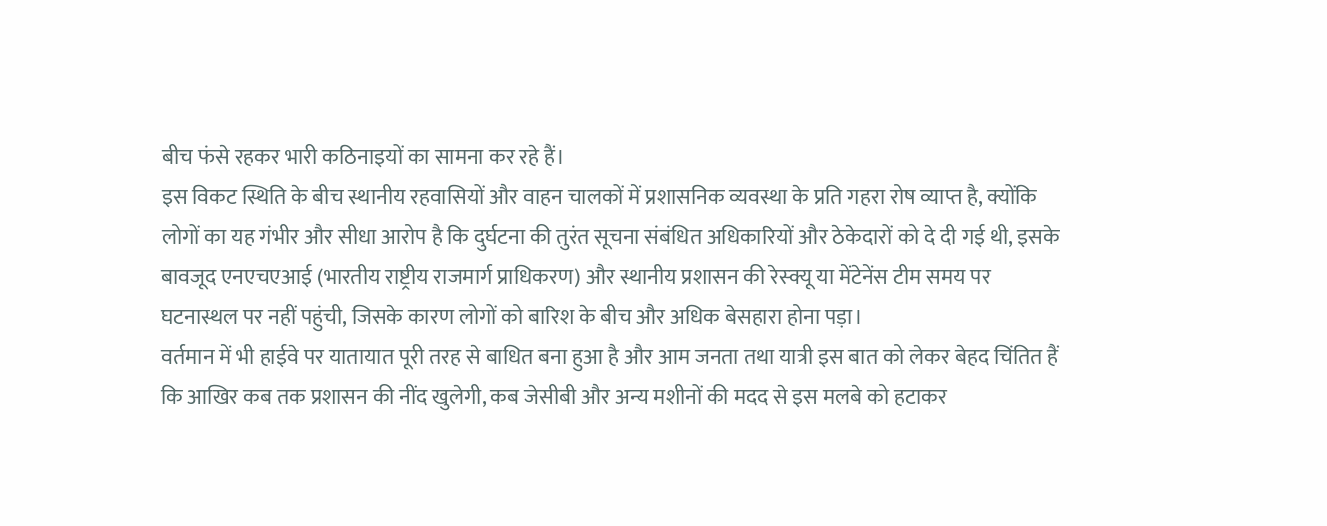बीच फंसे रहकर भारी कठिनाइयों का सामना कर रहे हैं।
इस विकट स्थिति के बीच स्थानीय रहवासियों और वाहन चालकों में प्रशासनिक व्यवस्था के प्रति गहरा रोष व्याप्त है, क्योंकि लोगों का यह गंभीर और सीधा आरोप है कि दुर्घटना की तुरंत सूचना संबंधित अधिकारियों और ठेकेदारों को दे दी गई थी, इसके बावजूद एनएचएआई (भारतीय राष्ट्रीय राजमार्ग प्राधिकरण) और स्थानीय प्रशासन की रेस्क्यू या मेंटेनेंस टीम समय पर घटनास्थल पर नहीं पहुंची, जिसके कारण लोगों को बारिश के बीच और अधिक बेसहारा होना पड़ा।
वर्तमान में भी हाईवे पर यातायात पूरी तरह से बाधित बना हुआ है और आम जनता तथा यात्री इस बात को लेकर बेहद चिंतित हैं कि आखिर कब तक प्रशासन की नींद खुलेगी, कब जेसीबी और अन्य मशीनों की मदद से इस मलबे को हटाकर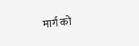मार्ग को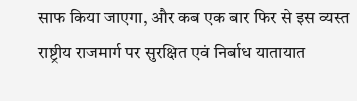साफ किया जाएगा, और कब एक बार फिर से इस व्यस्त राष्ट्रीय राजमार्ग पर सुरक्षित एवं निर्बाध यातायात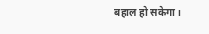बहाल हो सकेगा।